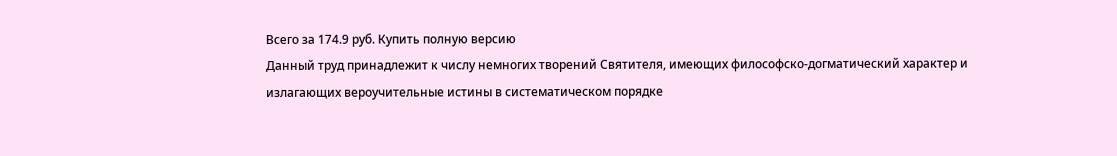Всего за 174.9 руб. Купить полную версию
Данный труд принадлежит к числу немногих творений Святителя, имеющих философско-догматический характер и излагающих вероучительные истины в систематическом порядке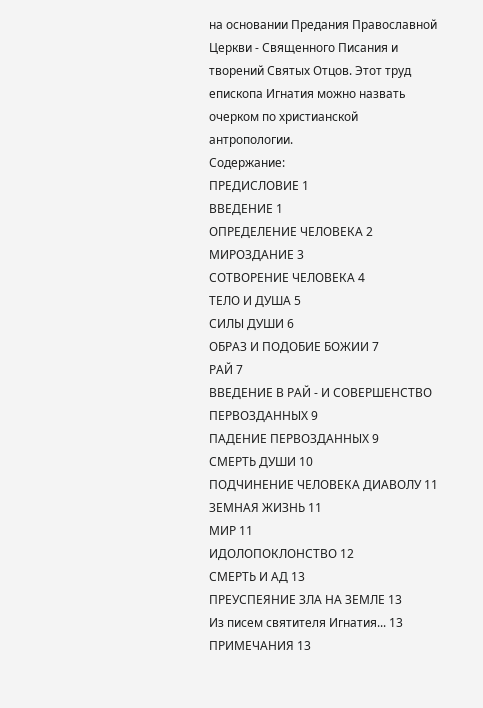на основании Предания Православной Церкви - Священного Писания и творений Святых Отцов. Этот труд епископа Игнатия можно назвать очерком по христианской антропологии.
Содержание:
ПРЕДИСЛОВИЕ 1
ВВЕДЕНИЕ 1
ОПРЕДЕЛЕНИЕ ЧЕЛОВЕКА 2
МИРОЗДАНИЕ 3
СОТВОРЕНИЕ ЧЕЛОВЕКА 4
ТЕЛО И ДУША 5
СИЛЫ ДУШИ 6
ОБРАЗ И ПОДОБИЕ БОЖИИ 7
РАЙ 7
ВВЕДЕНИЕ В РАЙ - И СОВЕРШЕНСТВО ПЕРВОЗДАННЫХ 9
ПАДЕНИЕ ПЕРВОЗДАННЫХ 9
СМЕРТЬ ДУШИ 10
ПОДЧИНЕНИЕ ЧЕЛОВЕКА ДИАВОЛУ 11
ЗЕМНАЯ ЖИЗНЬ 11
МИР 11
ИДОЛОПОКЛОНСТВО 12
СМЕРТЬ И АД 13
ПРЕУСПЕЯНИЕ ЗЛА НА ЗЕМЛЕ 13
Из писем святителя Игнатия... 13
ПРИМЕЧАНИЯ 13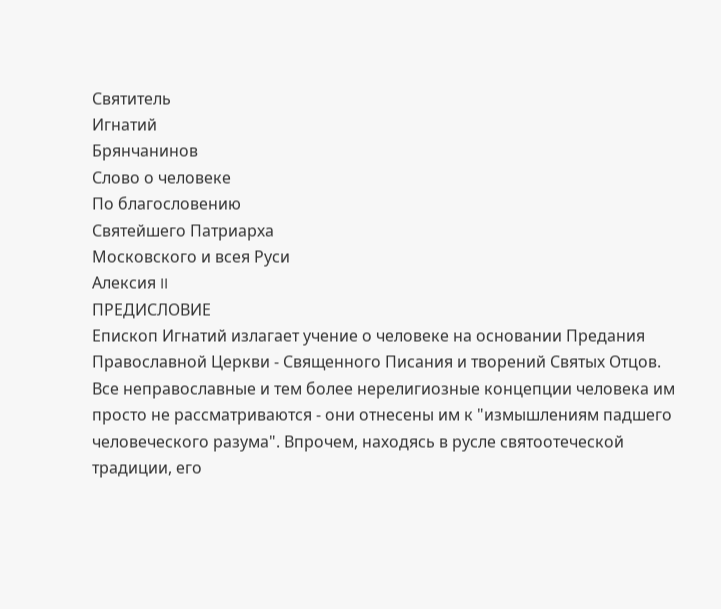Святитель
Игнатий
Брянчанинов
Слово о человеке
По благословению
Святейшего Патриарха
Московского и всея Руси
Алексия II
ПРЕДИСЛОВИЕ
Епископ Игнатий излагает учение о человеке на основании Предания Православной Церкви - Священного Писания и творений Святых Отцов. Все неправославные и тем более нерелигиозные концепции человека им просто не рассматриваются - они отнесены им к "измышлениям падшего человеческого разума". Впрочем, находясь в русле святоотеческой традиции, его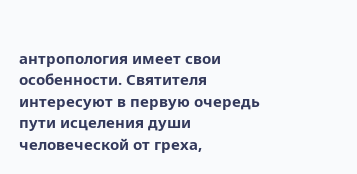антропология имеет свои особенности. Святителя интересуют в первую очередь пути исцеления души человеческой от греха,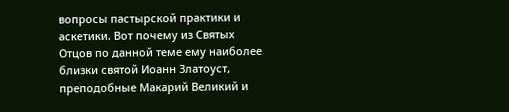вопросы пастырской практики и аскетики. Вот почему из Святых Отцов по данной теме ему наиболее близки святой Иоанн Златоуст, преподобные Макарий Великий и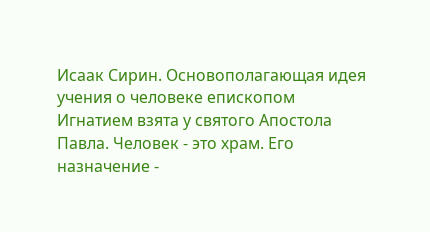Исаак Сирин. Основополагающая идея учения о человеке епископом Игнатием взята у святого Апостола Павла. Человек - это храм. Его назначение -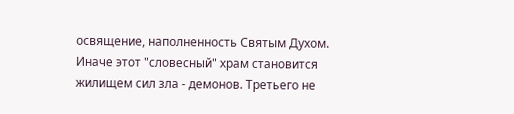освящение, наполненность Святым Духом. Иначе этот "словесный" храм становится жилищем сил зла - демонов. Третьего не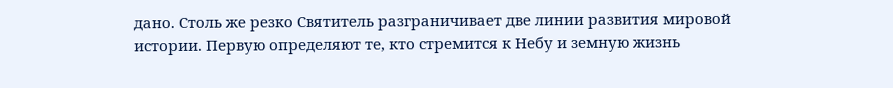дано. Столь же резко Святитель разграничивает две линии развития мировой истории. Первую определяют те, кто стремится к Небу и земную жизнь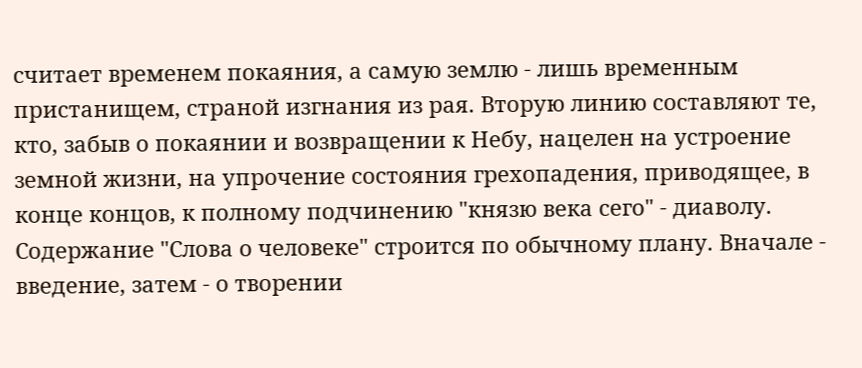считает временем покаяния, а самую землю - лишь временным пристанищем, страной изгнания из рая. Вторую линию составляют те, кто, забыв о покаянии и возвращении к Небу, нацелен на устроение земной жизни, на упрочение состояния грехопадения, приводящее, в конце концов, к полному подчинению "князю века сего" - диаволу.
Содержание "Слова о человеке" строится по обычному плану. Вначале - введение, затем - о творении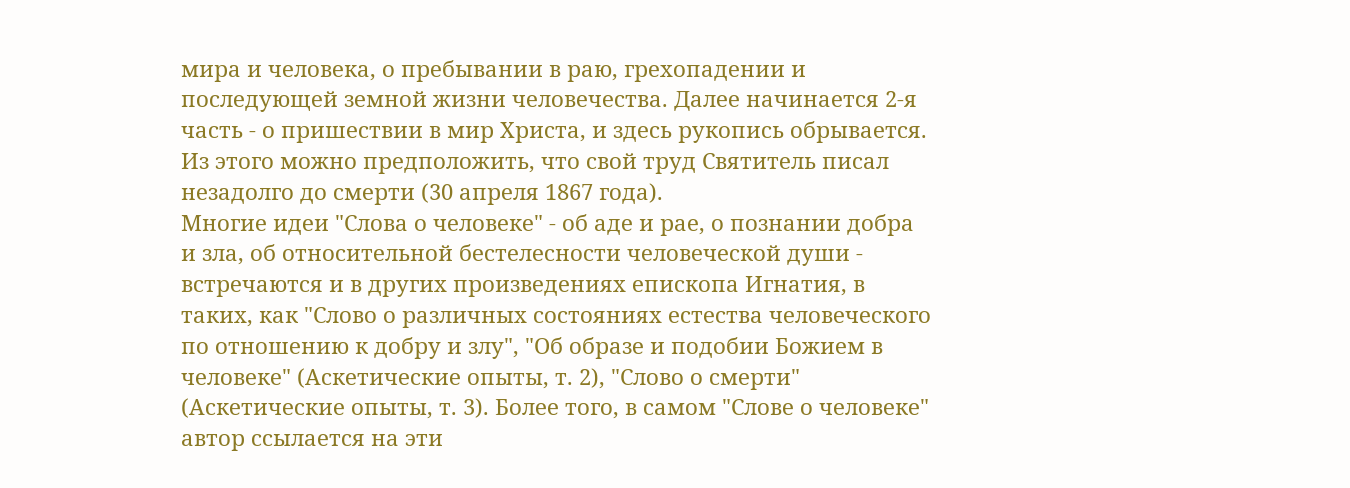мира и человека, о пребывании в раю, грехопадении и последующей земной жизни человечества. Далее начинается 2-я часть - о пришествии в мир Христа, и здесь рукопись обрывается. Из этого можно предположить, что свой труд Святитель писал незадолго до смерти (30 апреля 1867 года).
Многие идеи "Слова о человеке" - об аде и рае, о познании добра и зла, об относительной бестелесности человеческой души - встречаются и в других произведениях епископа Игнатия, в таких, как "Слово о различных состояниях естества человеческого по отношению к добру и злу", "Об образе и подобии Божием в человеке" (Аскетические опыты, т. 2), "Слово о смерти" (Аскетические опыты, т. 3). Более того, в самом "Слове о человеке" автор ссылается на эти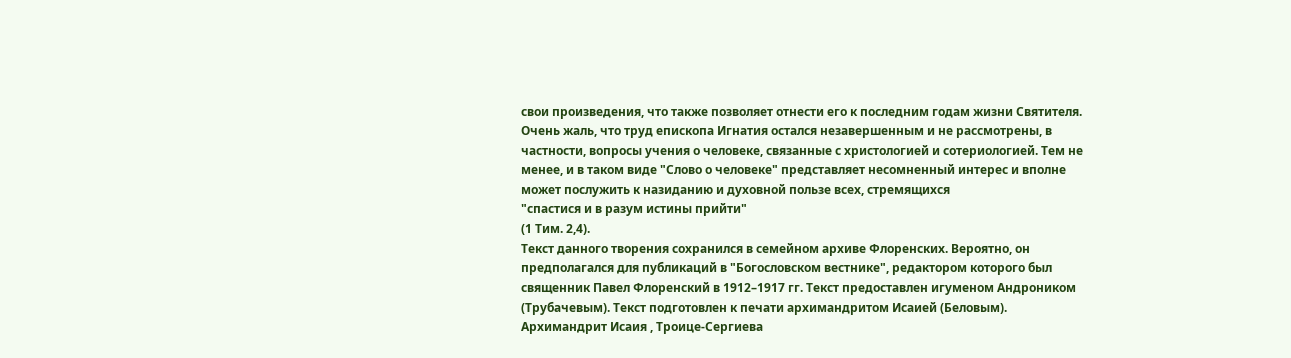свои произведения, что также позволяет отнести его к последним годам жизни Святителя.
Очень жаль, что труд епископа Игнатия остался незавершенным и не рассмотрены, в частности, вопросы учения о человеке, связанные с христологией и сотериологией. Тем не менее, и в таком виде "Слово о человеке" представляет несомненный интерес и вполне может послужить к назиданию и духовной пользе всех, стремящихся
"спастися и в разум истины прийти"
(1 Тим. 2,4).
Текст данного творения сохранился в семейном архиве Флоренских. Вероятно, он предполагался для публикаций в "Богословском вестнике", редактором которого был священник Павел Флоренский в 1912–1917 гг. Текст предоставлен игуменом Андроником (Трубачевым). Текст подготовлен к печати архимандритом Исаией (Беловым).
Архимандрит Исаия , Троице-Сергиева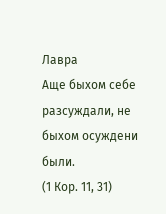Лавра
Аще быхом себе разсуждали, не быхом осуждени были.
(1 Кор. 11, 31)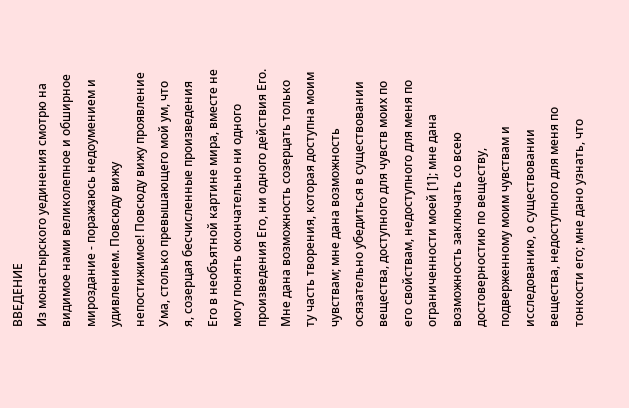ВВЕДЕНИЕ
Из монастырского уединения смотрю на видимое нами великолепное и обширное мироздание - поражаюсь недоумением и удивлением. Повсюду вижу непостижимое! Повсюду вижу проявление Ума, столько превышающего мой ум, что я, созерцая бесчисленные произведения Его в необъятной картине мира, вместе не могу понять окончательно ни одного произведения Его, ни одного действия Его. Мне дана возможность созерцать только ту часть творения, которая доступна моим чувствам; мне дана возможность осязательно убедиться в существовании вещества, доступного для чувств моих по его свойствам, недоступного для меня по ограниченности моей [1]; мне дана возможность заключать со всею достоверностию по веществу, подверженному моим чувствам и исследованию, о существовании вещества, недоступного для меня по тонкости его; мне дано узнать, что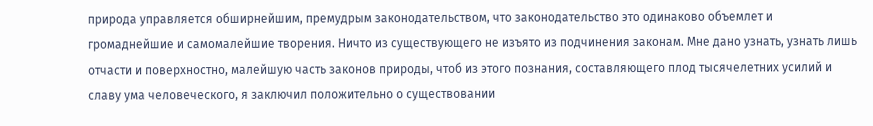природа управляется обширнейшим, премудрым законодательством, что законодательство это одинаково объемлет и громаднейшие и самомалейшие творения. Ничто из существующего не изъято из подчинения законам. Мне дано узнать, узнать лишь отчасти и поверхностно, малейшую часть законов природы, чтоб из этого познания, составляющего плод тысячелетних усилий и славу ума человеческого, я заключил положительно о существовании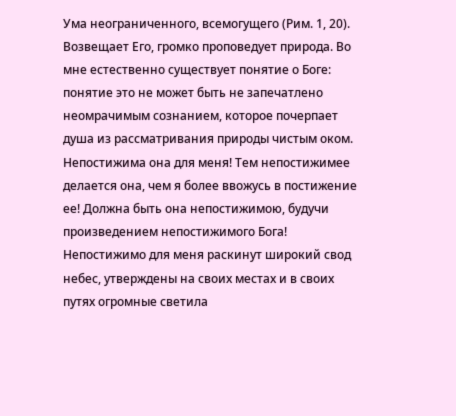Ума неограниченного, всемогущего (Рим. 1, 20). Возвещает Его, громко проповедует природа. Во мне естественно существует понятие о Боге: понятие это не может быть не запечатлено неомрачимым сознанием, которое почерпает душа из рассматривания природы чистым оком. Непостижима она для меня! Тем непостижимее делается она, чем я более ввожусь в постижение ее! Должна быть она непостижимою, будучи произведением непостижимого Бога! Непостижимо для меня раскинут широкий свод небес, утверждены на своих местах и в своих путях огромные светила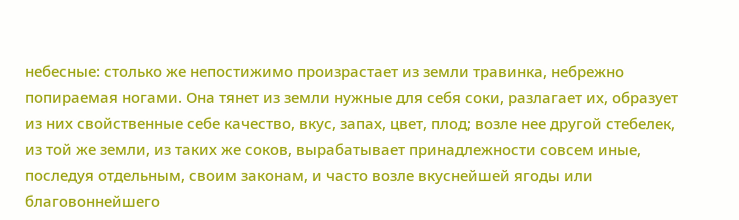небесные: столько же непостижимо произрастает из земли травинка, небрежно попираемая ногами. Она тянет из земли нужные для себя соки, разлагает их, образует из них свойственные себе качество, вкус, запах, цвет, плод; возле нее другой стебелек, из той же земли, из таких же соков, вырабатывает принадлежности совсем иные, последуя отдельным, своим законам, и часто возле вкуснейшей ягоды или благовоннейшего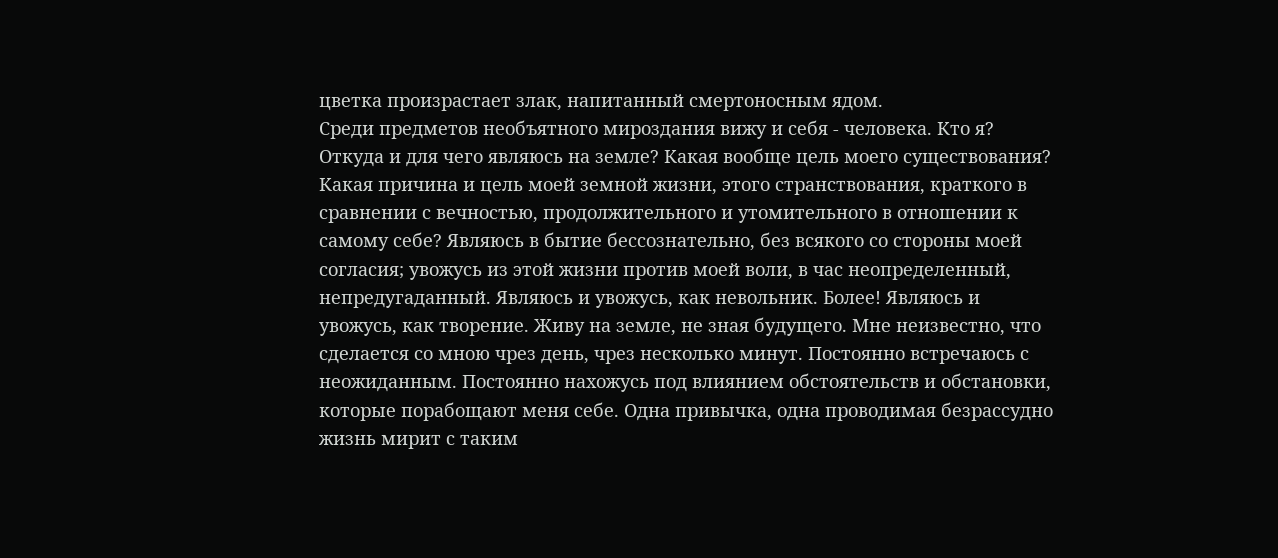цветка произрастает злак, напитанный смертоносным ядом.
Среди предметов необъятного мироздания вижу и себя - человека. Кто я? Откуда и для чего являюсь на земле? Какая вообще цель моего существования? Какая причина и цель моей земной жизни, этого странствования, краткого в сравнении с вечностью, продолжительного и утомительного в отношении к самому себе? Являюсь в бытие бессознательно, без всякого со стороны моей согласия; увожусь из этой жизни против моей воли, в час неопределенный, непредугаданный. Являюсь и увожусь, как невольник. Более! Являюсь и увожусь, как творение. Живу на земле, не зная будущего. Мне неизвестно, что сделается со мною чрез день, чрез несколько минут. Постоянно встречаюсь с неожиданным. Постоянно нахожусь под влиянием обстоятельств и обстановки, которые порабощают меня себе. Одна привычка, одна проводимая безрассудно жизнь мирит с таким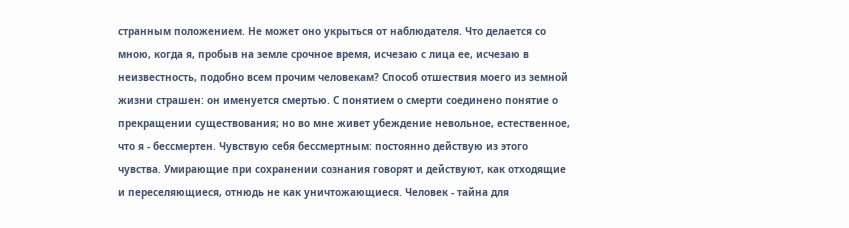странным положением. Не может оно укрыться от наблюдателя. Что делается со мною, когда я, пробыв на земле срочное время, исчезаю с лица ее, исчезаю в неизвестность, подобно всем прочим человекам? Способ отшествия моего из земной жизни страшен: он именуется смертью. С понятием о смерти соединено понятие о прекращении существования; но во мне живет убеждение невольное, естественное, что я - бессмертен. Чувствую себя бессмертным: постоянно действую из этого чувства. Умирающие при сохранении сознания говорят и действуют, как отходящие и переселяющиеся, отнюдь не как уничтожающиеся. Человек - тайна для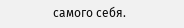самого себя.